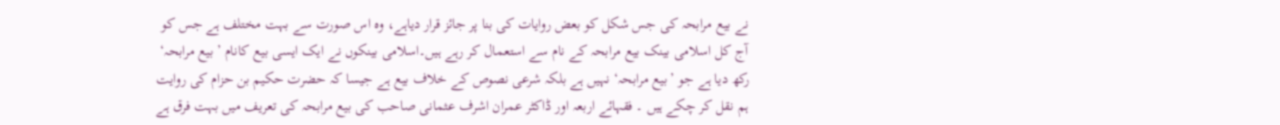نے بیع مرابحہ کی جس شکل کو بعض روایات کی بنا پر جائز قرار دیاہے، وہ اس صورت سے بہت مختلف ہے جس کو آج کل اسلامی بینک بیع مرابحہ کے نام سے استعمال کر رہے ہیں۔اسلامی بینکوں نے ایک ایسی بیع کانام ’بیع مرابحہ‘ رکھ دیا ہے جو ’بیع مرابحہ‘ نہیں ہے بلکہ شرعی نصوص کے خلاف بیع ہے جیسا کہ حضرت حکیم بن حزام کی روایت ہم نقل کر چکے ہیں ۔ فقہائے اربعہ اور ڈاکٹر عمران اشرف عثمانی صاحب کی بیع مرابحہ کی تعریف میں بہت فرق ہے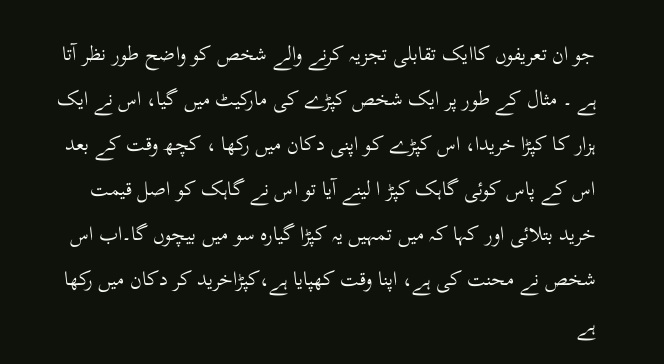جو ان تعریفوں کاایک تقابلی تجزیہ کرنے والے شخص کو واضح طور نظر آتا ہے ۔ مثال کے طور پر ایک شخص کپڑے کی مارکیٹ میں گیا، اس نے ایک ہزار کا کپڑا خریدا، اس کپڑے کو اپنی دکان میں رکھا ، کچھ وقت کے بعد اس کے پاس کوئی گاہک کپڑ ا لینے آیا تو اس نے گاہک کو اصل قیمت خرید بتلائی اور کہا کہ میں تمہیں یہ کپڑا گیارہ سو میں بیچوں گا۔اب اس شخص نے محنت کی ہے، اپنا وقت کھپایا ہے،کپڑاخرید کر دکان میں رکھا ہے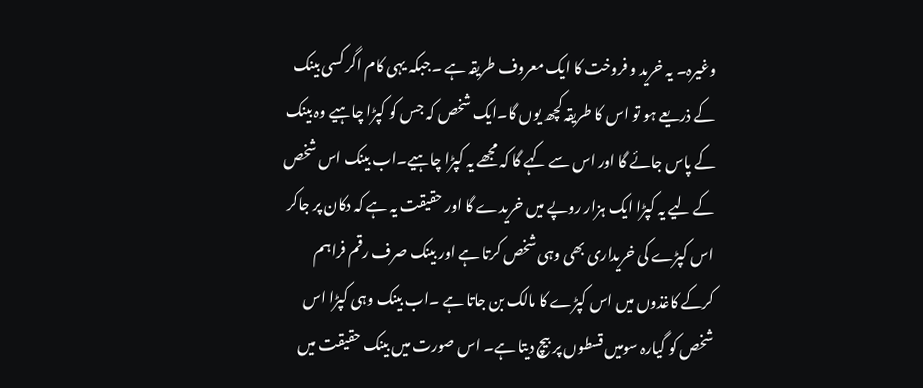وغیرہ۔ یہ خرید و فروخت کا ایک معروف طریقہ ہے ۔جبکہ یہی کام اگر کسی بینک کے ذریعے ہو تو اس کا طریقہ کچھ یوں گا۔ایک شخص کہ جس کو کپڑا چاہیے وہ بینک کے پاس جائے گا اور اس سے کہے گا کہ مجھے یہ کپڑا چاہیے۔اب بینک اس شخص کے لیے یہ کپڑا ایک ہزار روپے میں خریدے گا اور حقیقت یہ ہے کہ دکان پر جاکر اس کپڑے کی خریداری بھی وہی شخص کرتا ہے اور بینک صرف رقم فراہم کرکے کاغذوں میں اس کپڑے کا مالک بن جاتا ہے ۔اب بینک وہی کپڑا اس شخص کو گیارہ سومیں قسطوں پر بیچ دیتا ہے۔ اس صورت میں بینک حقیقت میں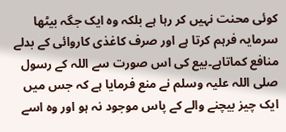کوئی محنت نہیں کر رہا ہے بلکہ وہ ایک جگہ بیٹھا سرمایہ فرہم کرتا ہے اور صرف کاغذی کاروائی کے بدلے منافع کماتاہے۔بیع کی اس صورت سے اللہ کے رسول صلی اللہ علیہ وسلم نے منع فرمایا ہے کہ جس میں ایک چیز بیچنے والے کے پاس موجود نہ ہو اور وہ اسے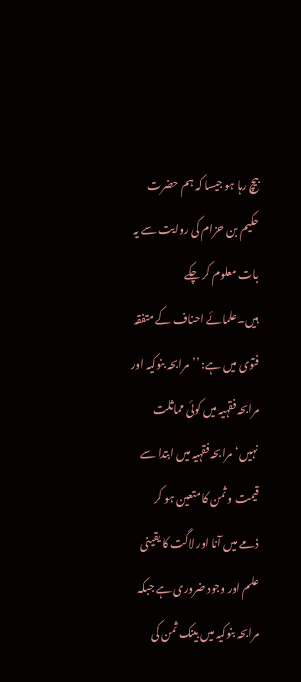بیچ رہا ہو جیسا کہ ہم حضرت حکیم بن حزام کی روایت سے یہ بات معلوم کر چکے ہیں۔علمائے احناف کے متفقہ فتوی میں ہے: ’’مرابحہ بنوکیہ اور مرابحہ فقہیہ میں کوئی مماثلت نہیں‘مرابحہ فقہیہ میں ابتدا سے قیمت و ثمن کا متعین ہو کر ذمے میں آنا اور لاگت کا یقینی علم اور وجود ضروری ہے جبکہ مرابحہ بنوکیہ میں بینک ثمن کی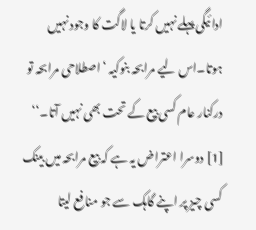ادائیگی پہلے نہیں کرتا یا لاگت کا وجود نہیں ہوتا۔اس لیے مرابحہ بنوکیہ ‘اصطلاحی مرابحہ تو درکنار عام کسی بیع کے تحت بھی نہیں آتا۔‘‘ [1] دوسرا اعتراض یہ ہے کہ بیع مرابحہ میں بینک کسی چیز پر اپنے گاہک سے جو منافع لیتا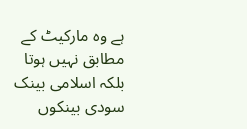ہے وہ مارکیٹ کے مطابق نہیں ہوتا بلکہ اسلامی بینک سودی بینکوں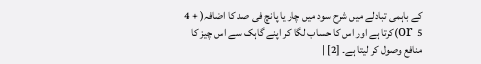کے باہمی تبادلے میں شرح سود میں چار یا پانچ فی صد کا اضافہ( + 4 or 5)کرتا ہے اور اس کا حساب لگا کر اپنے گاہک سے اس چیز کا منافع وصول کر لیتا ہے۔ [2] |